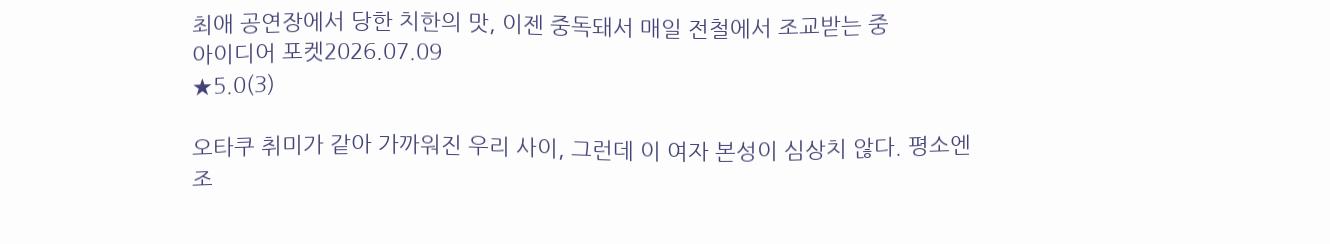최애 공연장에서 당한 치한의 맛, 이젠 중독돼서 매일 전철에서 조교받는 중
아이디어 포켓2026.07.09
★5.0(3)

오타쿠 취미가 같아 가까워진 우리 사이, 그런데 이 여자 본성이 심상치 않다. 평소엔 조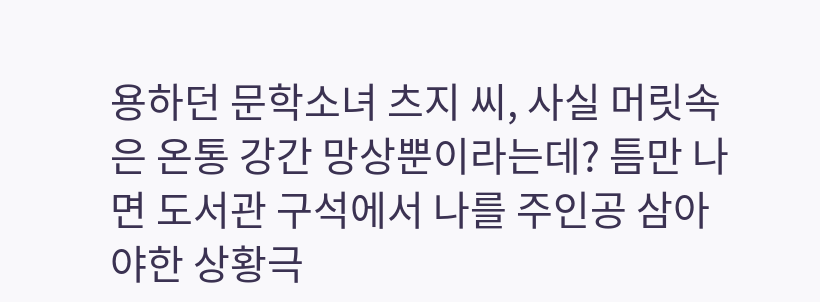용하던 문학소녀 츠지 씨, 사실 머릿속은 온통 강간 망상뿐이라는데? 틈만 나면 도서관 구석에서 나를 주인공 삼아 야한 상황극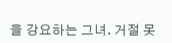을 강요하는 그녀. 거절 못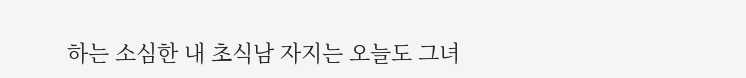하는 소심한 내 초식남 자지는 오늘도 그녀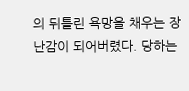의 뒤틀린 욕망을 채우는 장난감이 되어버렸다. 당하는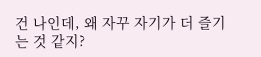건 나인데, 왜 자꾸 자기가 더 즐기는 것 같지?